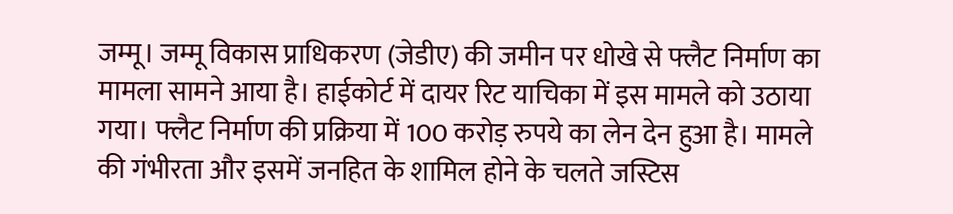जम्मू। जम्मू विकास प्राधिकरण (जेडीए) की जमीन पर धोखे से फ्लैट निर्माण का मामला सामने आया है। हाईकोर्ट में दायर रिट याचिका में इस मामले को उठाया गया। फ्लैट निर्माण की प्रक्रिया में 100 करोड़ रुपये का लेन देन हुआ है। मामले की गंभीरता और इसमें जनहित के शामिल होने के चलते जस्टिस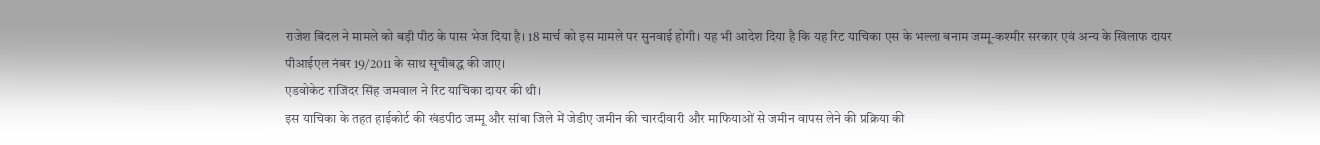राजेश बिंदल ने मामले को बड़ी पीठ के पास भेज दिया है। 18 मार्च को इस मामले पर सुनवाई होगी। यह भी आदेश दिया है कि यह रिट याचिका एस के भल्ला बनाम जम्मू-कश्मीर सरकार एवं अन्य के खिलाफ दायर पीआईएल नंबर 19/2011 के साथ सूचीबद्ध की जाए।
एडवोकेट राजिंदर सिंह जमवाल ने रिट याचिका दायर की थी।
इस याचिका के तहत हाईकोर्ट की खंडपीठ जम्मू और सांबा जिले में जेडीए जमीन की चारदीवारी और माफियाओं से जमीन वापस लेने की प्रक्रिया की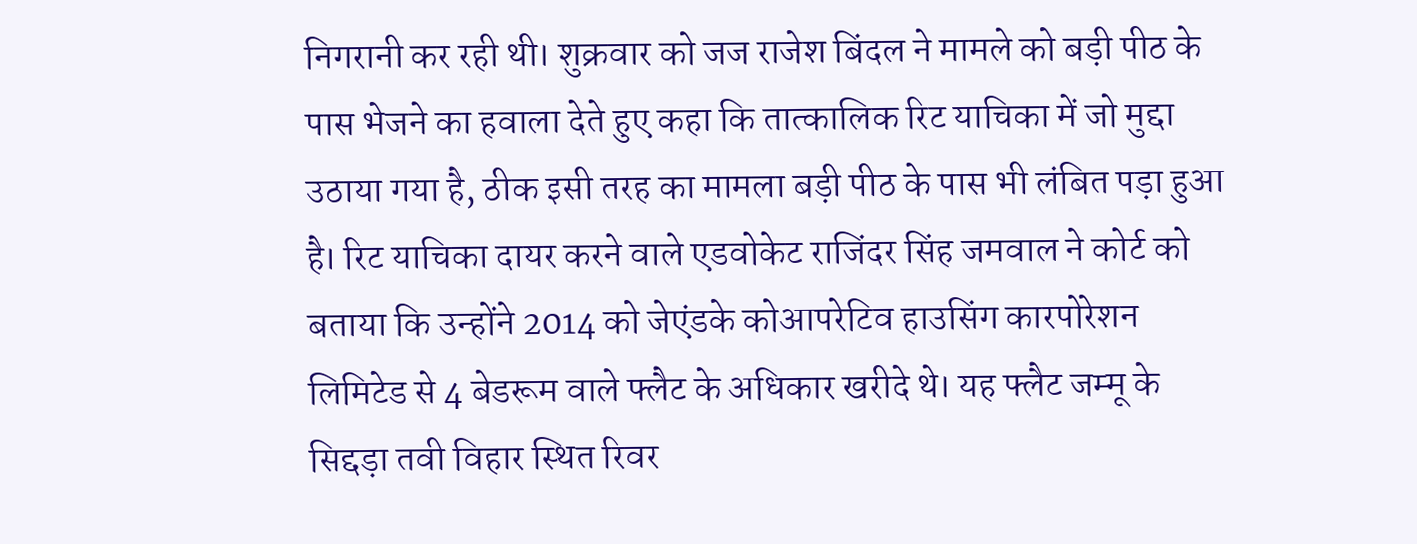निगरानी कर रही थी। शुक्रवार को जज राजेश बिंदल ने मामले को बड़ी पीठ के पास भेजने का हवाला देते हुए कहा कि तात्कालिक रिट याचिका में जो मुद्दा उठाया गया है, ठीक इसी तरह का मामला बड़ी पीठ के पास भी लंबित पड़ा हुआ है। रिट याचिका दायर करने वाले एडवोकेट राजिंदर सिंह जमवाल ने कोर्ट को बताया कि उन्होंने 2014 को जेएंडके कोआपरेटिव हाउसिंग कारपोरेशन लिमिटेड से 4 बेडरूम वाले फ्लैट के अधिकार खरीदे थे। यह फ्लैट जम्मू के सिद्दड़ा तवी विहार स्थित रिवर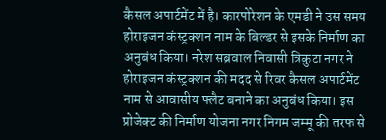कैसल अपार्टमेंट में है। कारपोरेशन के एमडी ने उस समय होराइजन कंस्ट्रक्शन नाम के बिल्डर से इसके निर्माण का अनुबंध किया। नरेश सब्रवाल निवासी त्रिकुटा नगर ने होराइजन कंस्ट्रक्शन की मदद से रिवर कैसल अपार्टमेंट नाम से आवासीय फ्लैट बनाने का अनुबंध किया। इस प्रोजेक्ट की निर्माण योजना नगर निगम जम्मू की तरफ से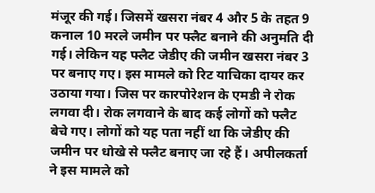मंजूर की गई। जिसमें खसरा नंबर 4 और 5 के तहत 9 कनाल 10 मरले जमीन पर फ्लैट बनाने की अनुमति दी गई। लेकिन यह फ्लैट जेडीए की जमीन खसरा नंबर 3 पर बनाए गए। इस मामले को रिट याचिका दायर कर उठाया गया। जिस पर कारपोरेशन के एमडी ने रोक लगवा दी। रोक लगवाने के बाद कई लोगों को फ्लैट बेचे गए। लोगों को यह पता नहीं था कि जेडीए की जमीन पर धोखे से फ्लैट बनाए जा रहे हैं। अपीलकर्ता ने इस मामले को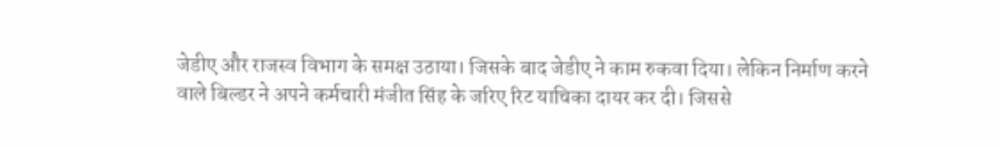जेडीए और राजस्व विभाग के समक्ष उठाया। जिसके बाद जेडीए ने काम रुकवा दिया। लेकिन निर्माण करने वाले बिल्डर ने अपने कर्मचारी मंजीत सिंह के जरिए रिट याचिका दायर कर दी। जिससे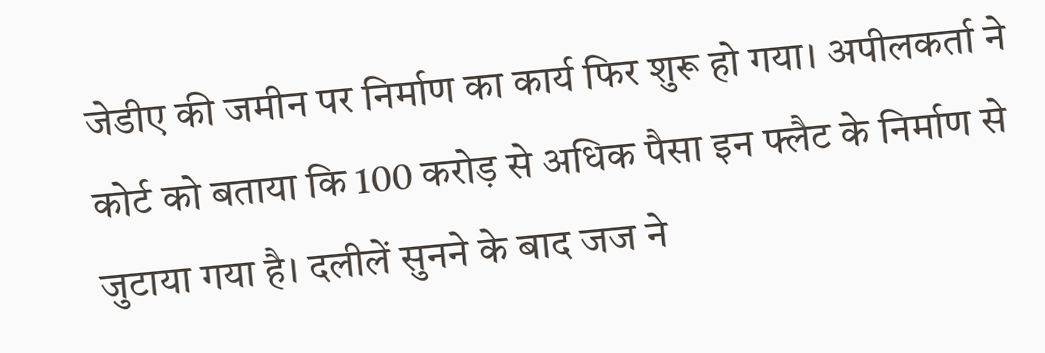जेडीए की जमीन पर निर्माण का कार्य फिर शुरू हो गया। अपीलकर्ता ने कोर्ट को बताया कि 100 करोड़ से अधिक पैसा इन फ्लैट के निर्माण से जुटाया गया है। दलीलें सुनने के बाद जज ने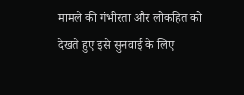मामले की गंभीरता और लोकहित को देखते हुए इसे सुनवाई के लिए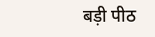बड़ी पीठ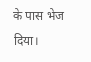के पास भेज दिया।